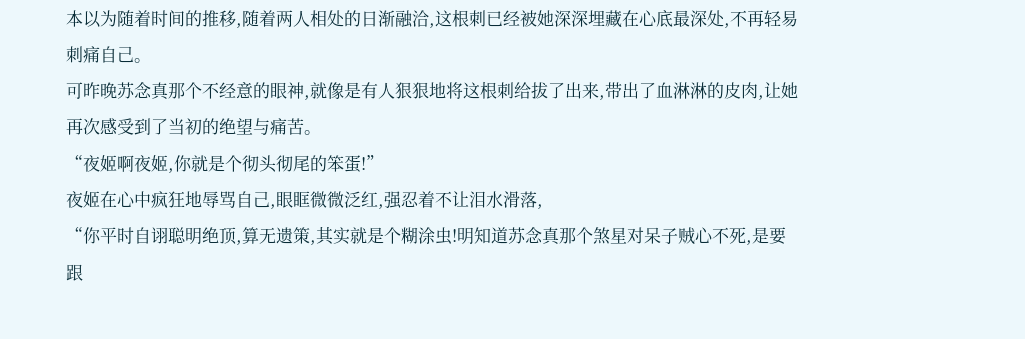本以为随着时间的推移,随着两人相处的日渐融洽,这根刺已经被她深深埋藏在心底最深处,不再轻易刺痛自己。
可昨晚苏念真那个不经意的眼神,就像是有人狠狠地将这根刺给拔了出来,带出了血淋淋的皮肉,让她再次感受到了当初的绝望与痛苦。
“夜姬啊夜姬,你就是个彻头彻尾的笨蛋!”
夜姬在心中疯狂地辱骂自己,眼眶微微泛红,强忍着不让泪水滑落,
“你平时自诩聪明绝顶,算无遗策,其实就是个糊涂虫!明知道苏念真那个煞星对呆子贼心不死,是要跟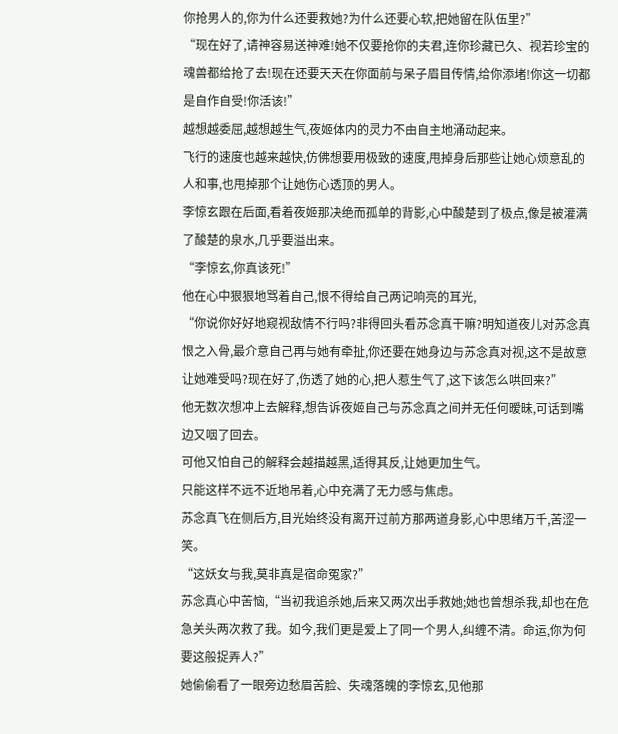你抢男人的,你为什么还要救她?为什么还要心软,把她留在队伍里?”
“现在好了,请神容易送神难!她不仅要抢你的夫君,连你珍藏已久、视若珍宝的魂兽都给抢了去!现在还要天天在你面前与呆子眉目传情,给你添堵!你这一切都是自作自受!你活该!”
越想越委屈,越想越生气,夜姬体内的灵力不由自主地涌动起来。
飞行的速度也越来越快,仿佛想要用极致的速度,甩掉身后那些让她心烦意乱的人和事,也甩掉那个让她伤心透顶的男人。
李惊玄跟在后面,看着夜姬那决绝而孤单的背影,心中酸楚到了极点,像是被灌满了酸楚的泉水,几乎要溢出来。
“李惊玄,你真该死!”
他在心中狠狠地骂着自己,恨不得给自己两记响亮的耳光,
“你说你好好地窥视敌情不行吗?非得回头看苏念真干嘛?明知道夜儿对苏念真恨之入骨,最介意自己再与她有牵扯,你还要在她身边与苏念真对视,这不是故意让她难受吗?现在好了,伤透了她的心,把人惹生气了,这下该怎么哄回来?”
他无数次想冲上去解释,想告诉夜姬自己与苏念真之间并无任何暧昧,可话到嘴边又咽了回去。
可他又怕自己的解释会越描越黑,适得其反,让她更加生气。
只能这样不远不近地吊着,心中充满了无力感与焦虑。
苏念真飞在侧后方,目光始终没有离开过前方那两道身影,心中思绪万千,苦涩一笑。
“这妖女与我,莫非真是宿命冤家?”
苏念真心中苦恼,“当初我追杀她,后来又两次出手救她;她也曾想杀我,却也在危急关头两次救了我。如今,我们更是爱上了同一个男人,纠缠不清。命运,你为何要这般捉弄人?”
她偷偷看了一眼旁边愁眉苦脸、失魂落魄的李惊玄,见他那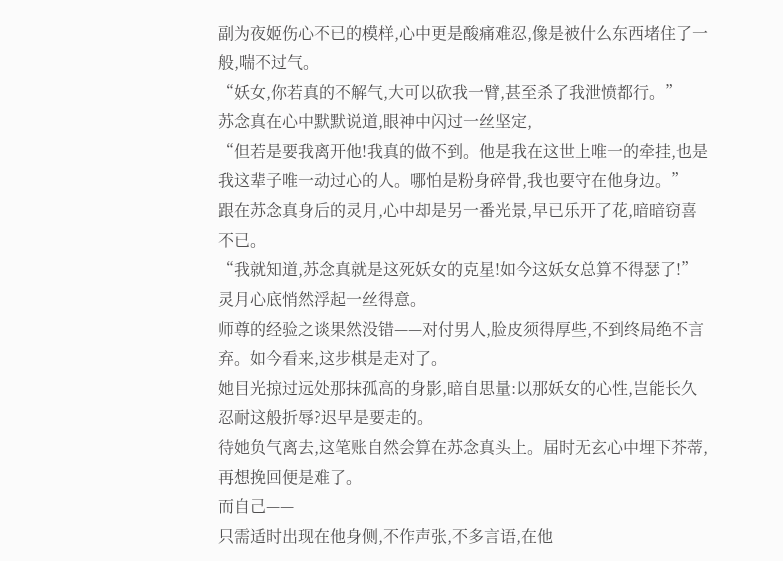副为夜姬伤心不已的模样,心中更是酸痛难忍,像是被什么东西堵住了一般,喘不过气。
“妖女,你若真的不解气,大可以砍我一臂,甚至杀了我泄愤都行。”
苏念真在心中默默说道,眼神中闪过一丝坚定,
“但若是要我离开他!我真的做不到。他是我在这世上唯一的牵挂,也是我这辈子唯一动过心的人。哪怕是粉身碎骨,我也要守在他身边。”
跟在苏念真身后的灵月,心中却是另一番光景,早已乐开了花,暗暗窃喜不已。
“我就知道,苏念真就是这死妖女的克星!如今这妖女总算不得瑟了!”
灵月心底悄然浮起一丝得意。
师尊的经验之谈果然没错——对付男人,脸皮须得厚些,不到终局绝不言弃。如今看来,这步棋是走对了。
她目光掠过远处那抹孤高的身影,暗自思量:以那妖女的心性,岂能长久忍耐这般折辱?迟早是要走的。
待她负气离去,这笔账自然会算在苏念真头上。届时无玄心中埋下芥蒂,再想挽回便是难了。
而自己——
只需适时出现在他身侧,不作声张,不多言语,在他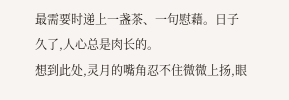最需要时递上一盏茶、一句慰藉。日子久了,人心总是肉长的。
想到此处,灵月的嘴角忍不住微微上扬,眼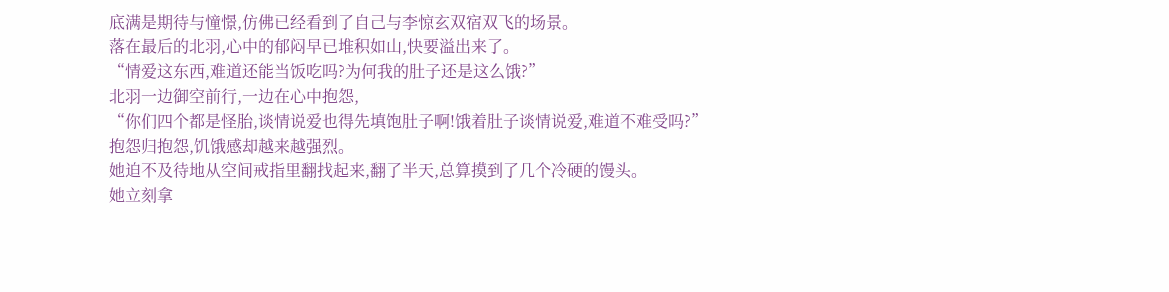底满是期待与憧憬,仿佛已经看到了自己与李惊玄双宿双飞的场景。
落在最后的北羽,心中的郁闷早已堆积如山,快要溢出来了。
“情爱这东西,难道还能当饭吃吗?为何我的肚子还是这么饿?”
北羽一边御空前行,一边在心中抱怨,
“你们四个都是怪胎,谈情说爱也得先填饱肚子啊!饿着肚子谈情说爱,难道不难受吗?”
抱怨归抱怨,饥饿感却越来越强烈。
她迫不及待地从空间戒指里翻找起来,翻了半天,总算摸到了几个冷硬的馒头。
她立刻拿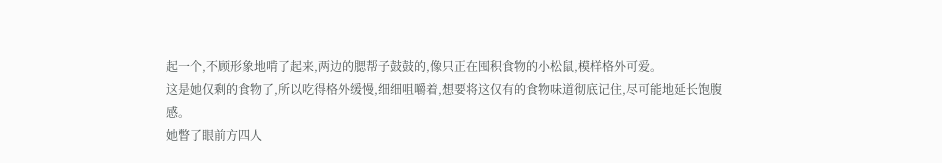起一个,不顾形象地啃了起来,两边的腮帮子鼓鼓的,像只正在囤积食物的小松鼠,模样格外可爱。
这是她仅剩的食物了,所以吃得格外缓慢,细细咀嚼着,想要将这仅有的食物味道彻底记住,尽可能地延长饱腹感。
她瞥了眼前方四人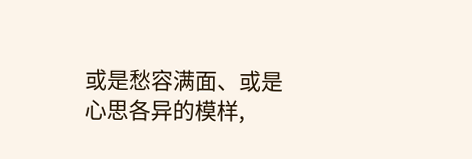或是愁容满面、或是心思各异的模样,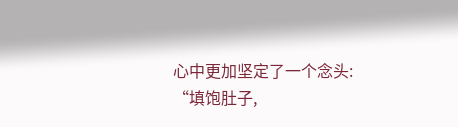心中更加坚定了一个念头:
“填饱肚子,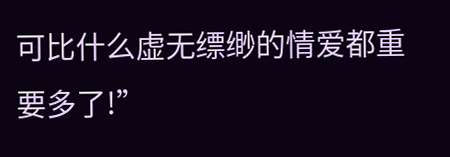可比什么虚无缥缈的情爱都重要多了!”